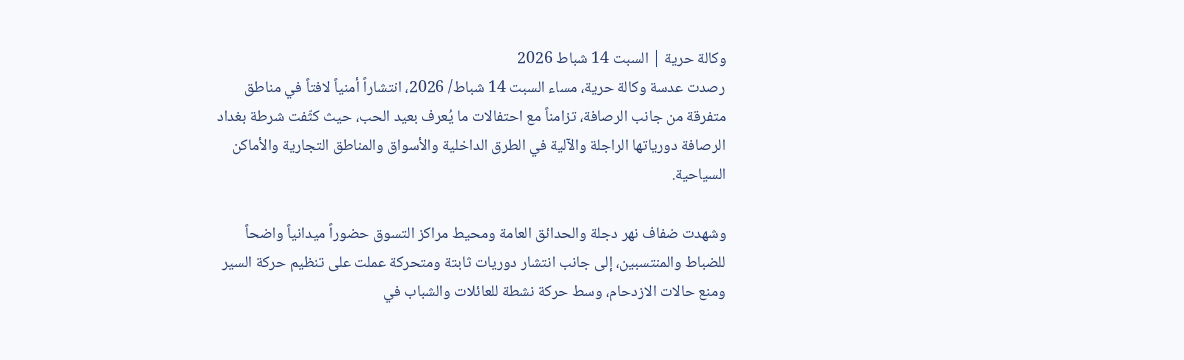وكالة حرية | السبت 14 شباط 2026
رصدت عدسة وكالة حرية، مساء السبت 14 شباط/ 2026، انتشاراً أمنياً لافتاً في مناطق متفرقة من جانب الرصافة، تزامناً مع احتفالات ما يُعرف بعيد الحب، حيث كثّفت شرطة بغداد الرصافة دورياتها الراجلة والآلية في الطرق الداخلية والأسواق والمناطق التجارية والأماكن السياحية.

وشهدت ضفاف نهر دجلة والحدائق العامة ومحيط مراكز التسوق حضوراً ميدانياً واضحاً للضباط والمنتسبين، إلى جانب انتشار دوريات ثابتة ومتحركة عملت على تنظيم حركة السير ومنع حالات الازدحام، وسط حركة نشطة للعائلات والشباب في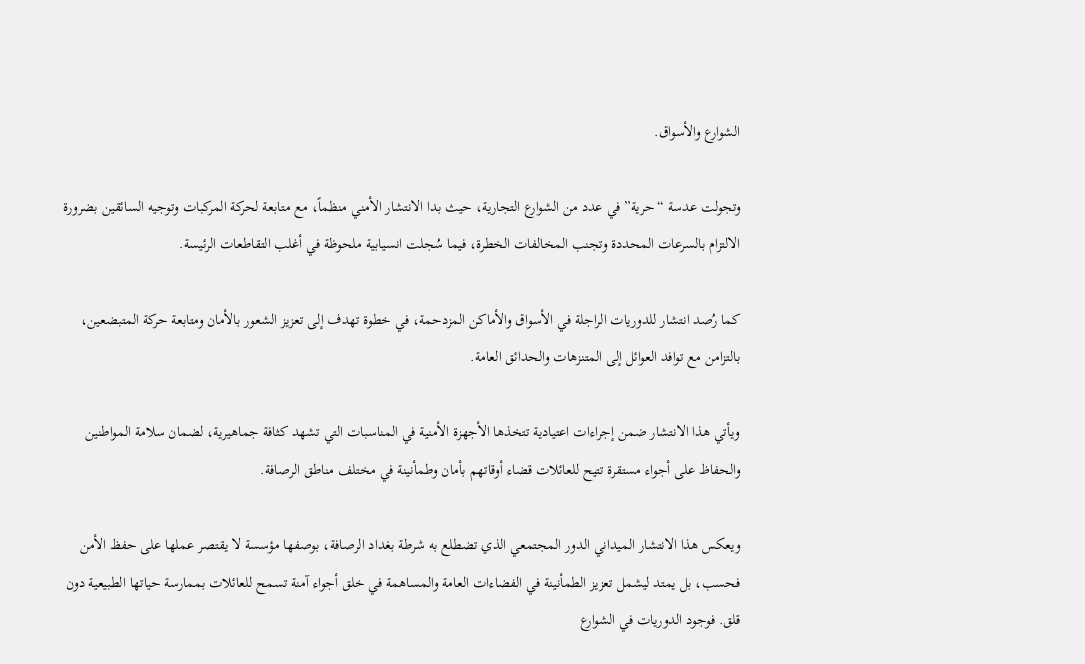الشوارع والأسواق.

وتجولت عدسة “حرية” في عدد من الشوارع التجارية، حيث بدا الانتشار الأمني منظماً، مع متابعة لحركة المركبات وتوجيه السائقين بضرورة الالتزام بالسرعات المحددة وتجنب المخالفات الخطرة، فيما سُجلت انسيابية ملحوظة في أغلب التقاطعات الرئيسة.

كما رُصد انتشار للدوريات الراجلة في الأسواق والأماكن المزدحمة، في خطوة تهدف إلى تعزيز الشعور بالأمان ومتابعة حركة المتبضعين، بالتزامن مع توافد العوائل إلى المتنزهات والحدائق العامة.

ويأتي هذا الانتشار ضمن إجراءات اعتيادية تتخذها الأجهزة الأمنية في المناسبات التي تشهد كثافة جماهيرية، لضمان سلامة المواطنين والحفاظ على أجواء مستقرة تتيح للعائلات قضاء أوقاتهم بأمان وطمأنينة في مختلف مناطق الرصافة.

ويعكس هذا الانتشار الميداني الدور المجتمعي الذي تضطلع به شرطة بغداد الرصافة، بوصفها مؤسسة لا يقتصر عملها على حفظ الأمن فحسب، بل يمتد ليشمل تعزيز الطمأنينة في الفضاءات العامة والمساهمة في خلق أجواء آمنة تسمح للعائلات بممارسة حياتها الطبيعية دون قلق. فوجود الدوريات في الشوارع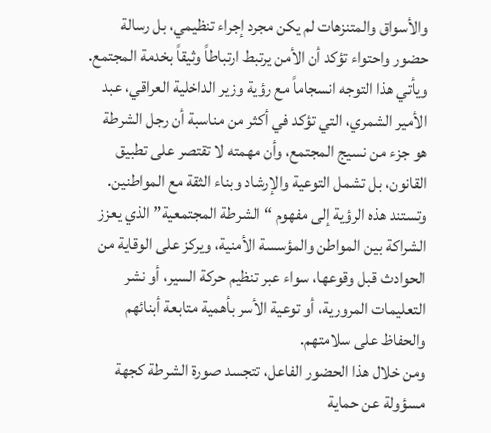والأسواق والمتنزهات لم يكن مجرد إجراء تنظيمي، بل رسالة حضور واحتواء تؤكد أن الأمن يرتبط ارتباطاً وثيقاً بخدمة المجتمع.
ويأتي هذا التوجه انسجاماً مع رؤية وزير الداخلية العراقي، عبد الأمير الشمري، التي تؤكد في أكثر من مناسبة أن رجل الشرطة هو جزء من نسيج المجتمع، وأن مهمته لا تقتصر على تطبيق القانون، بل تشمل التوعية والإرشاد وبناء الثقة مع المواطنين. وتستند هذه الرؤية إلى مفهوم “الشرطة المجتمعية” الذي يعزز الشراكة بين المواطن والمؤسسة الأمنية، ويركز على الوقاية من الحوادث قبل وقوعها، سواء عبر تنظيم حركة السير، أو نشر التعليمات المرورية، أو توعية الأسر بأهمية متابعة أبنائهم والحفاظ على سلامتهم.
ومن خلال هذا الحضور الفاعل، تتجسد صورة الشرطة كجهة مسؤولة عن حماية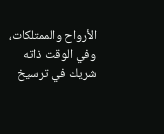الأرواح والممتلكات، وفي الوقت ذاته شريك في ترسيخ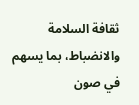ثقافة السلامة والانضباط، بما يسهم في صون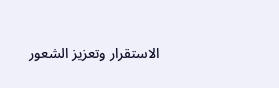الاستقرار وتعزيز الشعور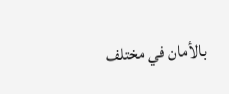بالأمان في مختلف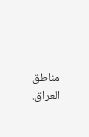مناطق العراق.